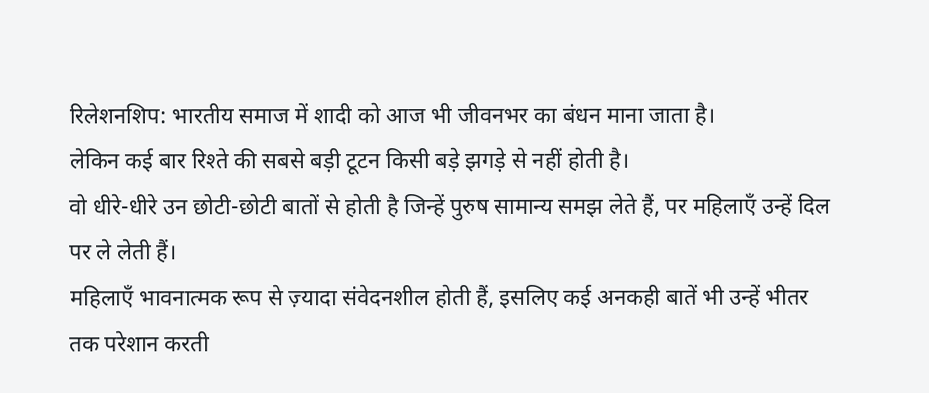रिलेशनशिप: भारतीय समाज में शादी को आज भी जीवनभर का बंधन माना जाता है।
लेकिन कई बार रिश्ते की सबसे बड़ी टूटन किसी बड़े झगड़े से नहीं होती है।
वो धीरे-धीरे उन छोटी-छोटी बातों से होती है जिन्हें पुरुष सामान्य समझ लेते हैं, पर महिलाएँ उन्हें दिल पर ले लेती हैं।
महिलाएँ भावनात्मक रूप से ज़्यादा संवेदनशील होती हैं, इसलिए कई अनकही बातें भी उन्हें भीतर तक परेशान करती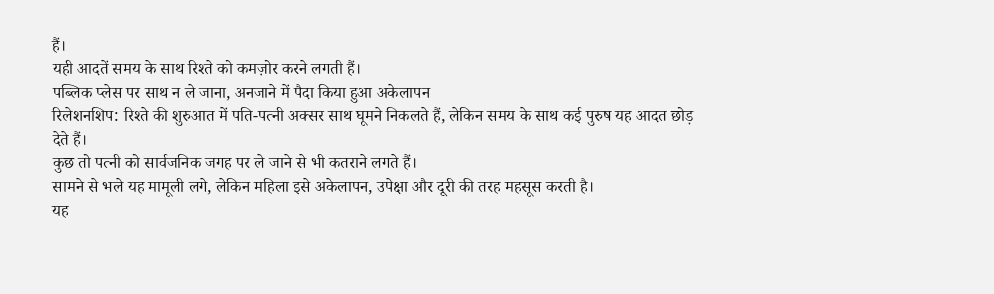हैं।
यही आदतें समय के साथ रिश्ते को कमज़ोर करने लगती हैं।
पब्लिक प्लेस पर साथ न ले जाना, अनजाने में पैदा किया हुआ अकेलापन
रिलेशनशिप: रिश्ते की शुरुआत में पति-पत्नी अक्सर साथ घूमने निकलते हैं, लेकिन समय के साथ कई पुरुष यह आदत छोड़ देते हैं।
कुछ तो पत्नी को सार्वजनिक जगह पर ले जाने से भी कतराने लगते हैं।
सामने से भले यह मामूली लगे, लेकिन महिला इसे अकेलापन, उपेक्षा और दूरी की तरह महसूस करती है।
यह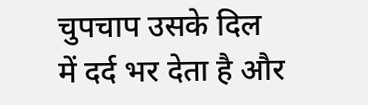चुपचाप उसके दिल में दर्द भर देता है और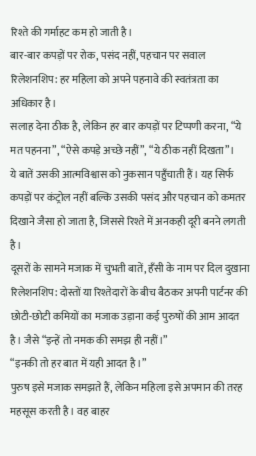रिश्ते की गर्माहट कम हो जाती है।
बार-बार कपड़ों पर रोक, पसंद नहीं, पहचान पर सवाल
रिलेशनशिप: हर महिला को अपने पहनावे की स्वतंत्रता का अधिकार है।
सलाह देना ठीक है, लेकिन हर बार कपड़ों पर टिप्पणी करना, “ये मत पहनना”, “ऐसे कपड़े अच्छे नहीं”, “ये ठीक नहीं दिखता”।
ये बातें उसकी आत्मविश्वास को नुकसान पहुँचाती हैं। यह सिर्फ कपड़ों पर कंट्रोल नहीं बल्कि उसकी पसंद और पहचान को कमतर दिखाने जैसा हो जाता है, जिससे रिश्ते में अनकही दूरी बनने लगती है।
दूसरों के सामने मजाक में चुभती बातें, हँसी के नाम पर दिल दुखाना
रिलेशनशिप: दोस्तों या रिश्तेदारों के बीच बैठकर अपनी पार्टनर की छोटी-छोटी कमियों का मजाक उड़ाना कई पुरुषों की आम आदत है। जैसे “इन्हें तो नमक की समझ ही नहीं।”
“इनकी तो हर बात में यही आदत है।”
पुरुष इसे मजाक समझते हैं, लेकिन महिला इसे अपमान की तरह महसूस करती है। वह बाहर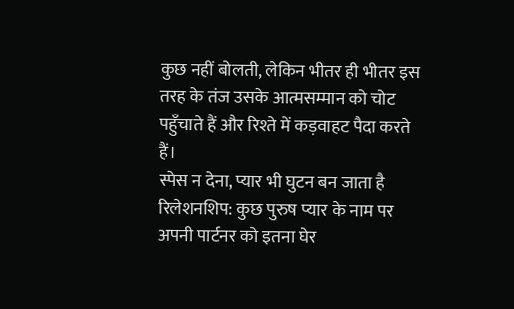कुछ नहीं बोलती, लेकिन भीतर ही भीतर इस तरह के तंज उसके आत्मसम्मान को चोट पहुँचाते हैं और रिश्ते में कड़वाहट पैदा करते हैं।
स्पेस न देना, प्यार भी घुटन बन जाता है
रिलेशनशिप: कुछ पुरुष प्यार के नाम पर अपनी पार्टनर को इतना घेर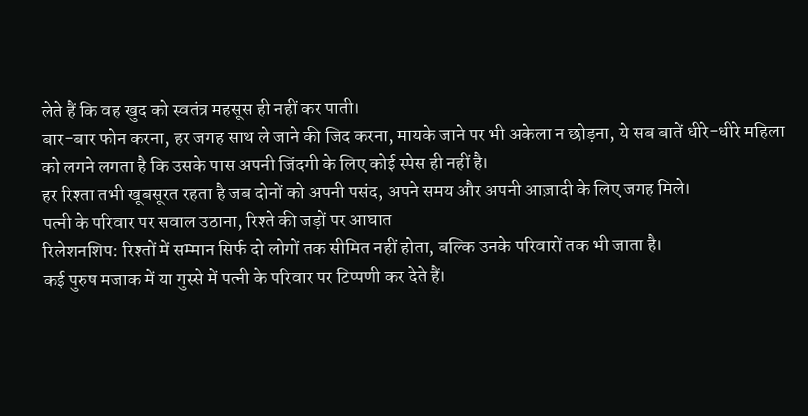लेते हैं कि वह खुद को स्वतंत्र महसूस ही नहीं कर पाती।
बार-बार फोन करना, हर जगह साथ ले जाने की जिद करना, मायके जाने पर भी अकेला न छोड़ना, ये सब बातें धीरे-धीरे महिला को लगने लगता है कि उसके पास अपनी जिंदगी के लिए कोई स्पेस ही नहीं है।
हर रिश्ता तभी खूबसूरत रहता है जब दोनों को अपनी पसंद, अपने समय और अपनी आज़ादी के लिए जगह मिले।
पत्नी के परिवार पर सवाल उठाना, रिश्ते की जड़ों पर आघात
रिलेशनशिप: रिश्तों में सम्मान सिर्फ दो लोगों तक सीमित नहीं होता, बल्कि उनके परिवारों तक भी जाता है।
कई पुरुष मजाक में या गुस्से में पत्नी के परिवार पर टिप्पणी कर देते हैं।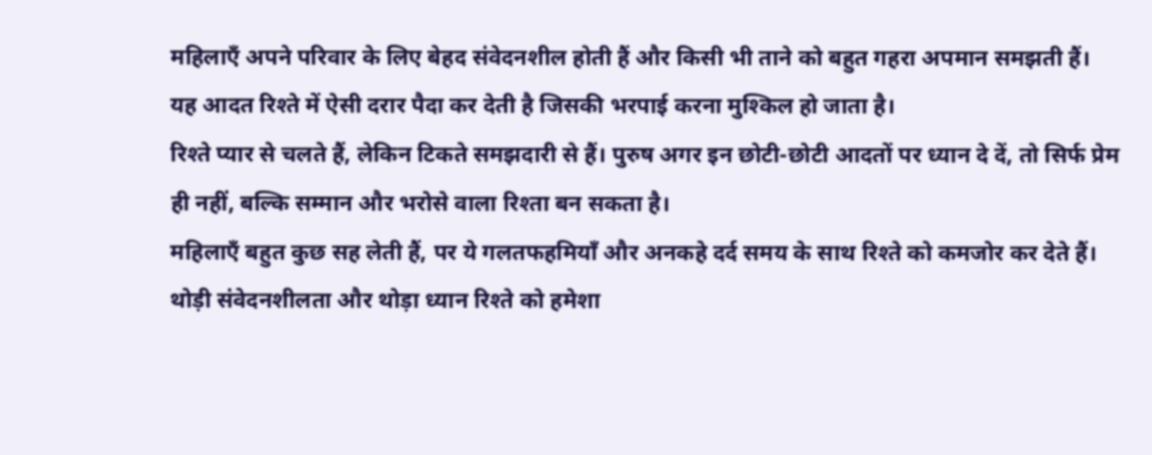महिलाएँ अपने परिवार के लिए बेहद संवेदनशील होती हैं और किसी भी ताने को बहुत गहरा अपमान समझती हैं।
यह आदत रिश्ते में ऐसी दरार पैदा कर देती है जिसकी भरपाई करना मुश्किल हो जाता है।
रिश्ते प्यार से चलते हैं, लेकिन टिकते समझदारी से हैं। पुरुष अगर इन छोटी-छोटी आदतों पर ध्यान दे दें, तो सिर्फ प्रेम ही नहीं, बल्कि सम्मान और भरोसे वाला रिश्ता बन सकता है।
महिलाएँ बहुत कुछ सह लेती हैं, पर ये गलतफहमियाँ और अनकहे दर्द समय के साथ रिश्ते को कमजोर कर देते हैं।
थोड़ी संवेदनशीलता और थोड़ा ध्यान रिश्ते को हमेशा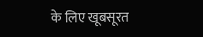के लिए खूबसूरत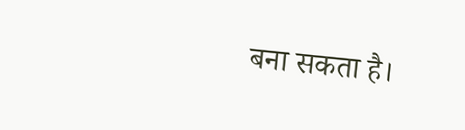बना सकता है।